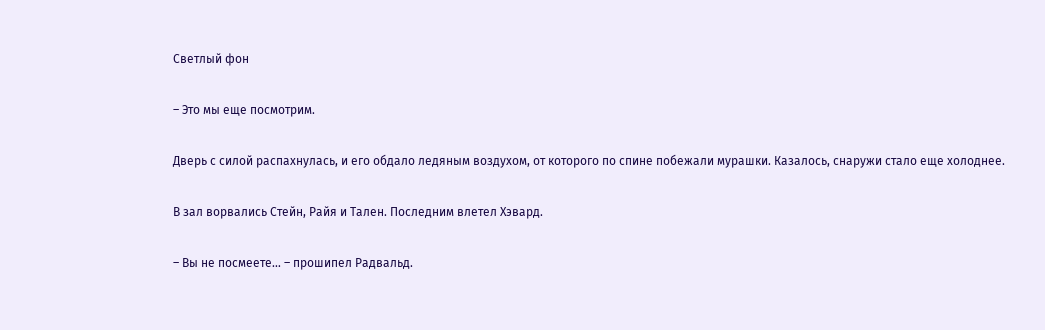Светлый фон

– Это мы еще посмотрим.

Дверь с силой распахнулась, и его обдало ледяным воздухом, от которого по спине побежали мурашки. Казалось, снаружи стало еще холоднее.

В зал ворвались Стейн, Райя и Тален. Последним влетел Хэвард.

– Вы не посмеете… – прошипел Радвальд.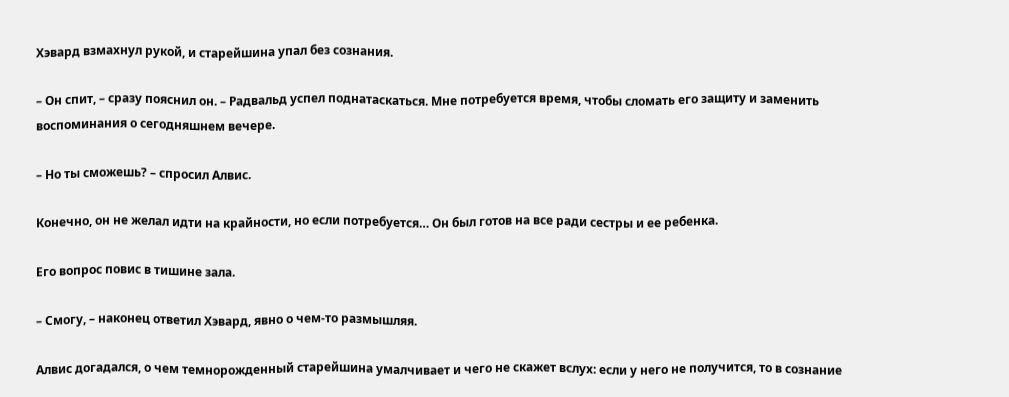Хэвард взмахнул рукой, и старейшина упал без сознания.

– Он спит, – сразу пояснил он. – Радвальд успел поднатаскаться. Мне потребуется время, чтобы сломать его защиту и заменить воспоминания о сегодняшнем вечере.

– Но ты сможешь? – спросил Алвис.

Конечно, он не желал идти на крайности, но если потребуется… Он был готов на все ради сестры и ее ребенка.

Его вопрос повис в тишине зала.

– Смогу, – наконец ответил Хэвард, явно о чем-то размышляя.

Алвис догадался, о чем темнорожденный старейшина умалчивает и чего не скажет вслух: если у него не получится, то в сознание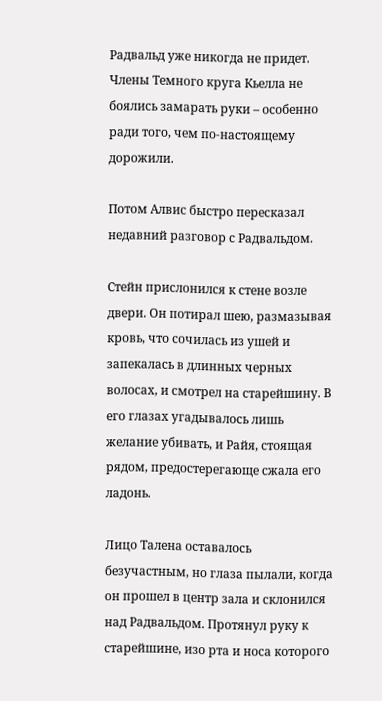Радвальд уже никогда не придет. Члены Темного круга Кьелла не боялись замарать руки – особенно ради того, чем по-настоящему дорожили.

Потом Алвис быстро пересказал недавний разговор с Радвальдом.

Стейн прислонился к стене возле двери. Он потирал шею, размазывая кровь, что сочилась из ушей и запекалась в длинных черных волосах, и смотрел на старейшину. В его глазах угадывалось лишь желание убивать, и Райя, стоящая рядом, предостерегающе сжала его ладонь.

Лицо Талена оставалось безучастным, но глаза пылали, когда он прошел в центр зала и склонился над Радвальдом. Протянул руку к старейшине, изо рта и носа которого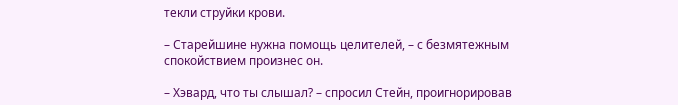текли струйки крови.

– Старейшине нужна помощь целителей, – с безмятежным спокойствием произнес он.

– Хэвард, что ты слышал? – спросил Стейн, проигнорировав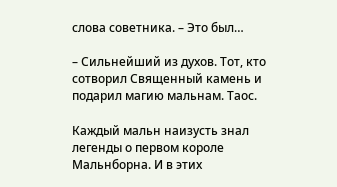слова советника. – Это был…

– Сильнейший из духов. Тот, кто сотворил Священный камень и подарил магию мальнам. Таос.

Каждый мальн наизусть знал легенды о первом короле Мальнборна. И в этих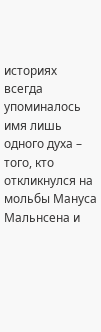историях всегда упоминалось имя лишь одного духа – того, кто откликнулся на мольбы Мануса Мальнсена и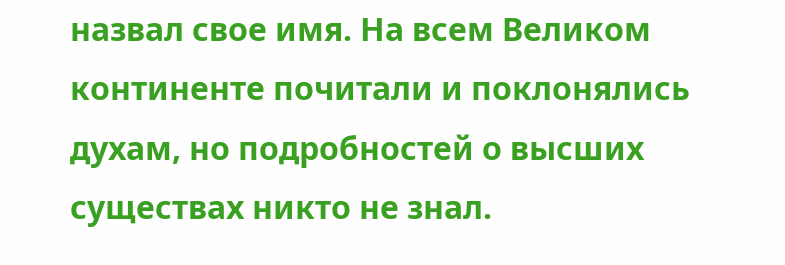назвал свое имя. На всем Великом континенте почитали и поклонялись духам, но подробностей о высших существах никто не знал.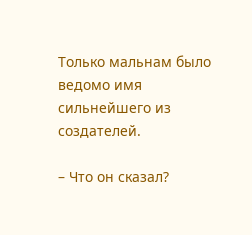Только мальнам было ведомо имя сильнейшего из создателей.

– Что он сказал?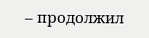– продолжил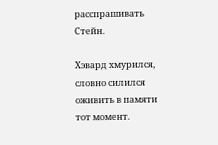расспрашивать Стейн.

Хэвард хмурился, словно силился оживить в памяти тот момент.